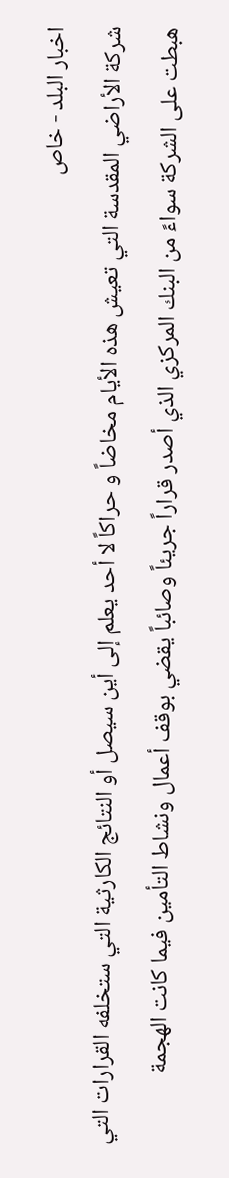اخبار البلد - خاص
شركة الأراضي المقدسة التي تعيش هذه الأيام مخاضاً و حراكاً لا أحد يعلم إلى أين سيصل أو النتائج الكارثية التي ستخلفه القرارات التي هبطت على الشركة سواءً من البنك المركزي الذي أصدر قراراً جريئاً وصائباً يقضي بوقف أعمال ونشاط التأمين فيما كانت الهجمة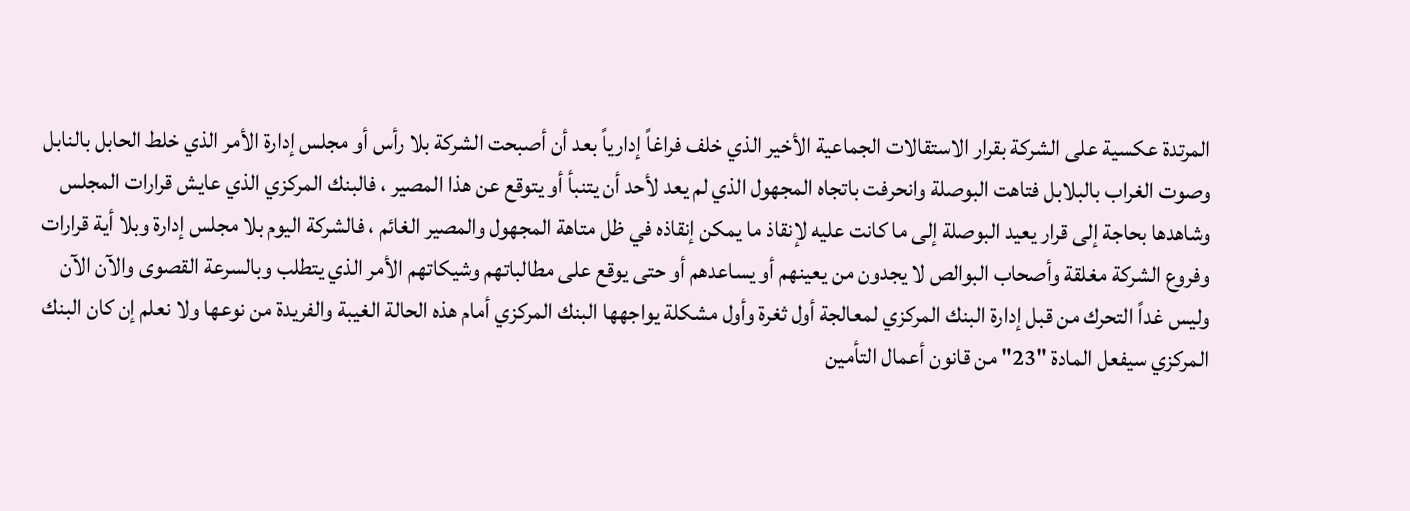المرتدة عكسية على الشركة بقرار الاستقالات الجماعية الأخير الذي خلف فراغاً إدارياً بعد أن أصبحت الشركة بلا رأس أو مجلس إدارة الأمر الذي خلط الحابل بالنابل وصوت الغراب بالبلابل فتاهت البوصلة وانحرفت باتجاه المجهول الذي لم يعد لأحد أن يتنبأ أو يتوقع عن هذا المصير ، فالبنك المركزي الذي عايش قرارات المجلس وشاهدها بحاجة إلى قرار يعيد البوصلة إلى ما كانت عليه لإنقاذ ما يمكن إنقاذه في ظل متاهة المجهول والمصير الغائم ، فالشركة اليوم بلا مجلس إدارة وبلا أية قرارات وفروع الشركة مغلقة وأصحاب البوالص لا يجدون من يعينهم أو يساعدهم أو حتى يوقع على مطالباتهم وشيكاتهم الأمر الذي يتطلب وبالسرعة القصوى والآن الآن وليس غداً التحرك من قبل إدارة البنك المركزي لمعالجة أول ثغرة وأول مشكلة يواجهها البنك المركزي أمام هذه الحالة الغيبة والفريدة من نوعها ولا نعلم إن كان البنك المركزي سيفعل المادة "23" من قانون أعمال التأمين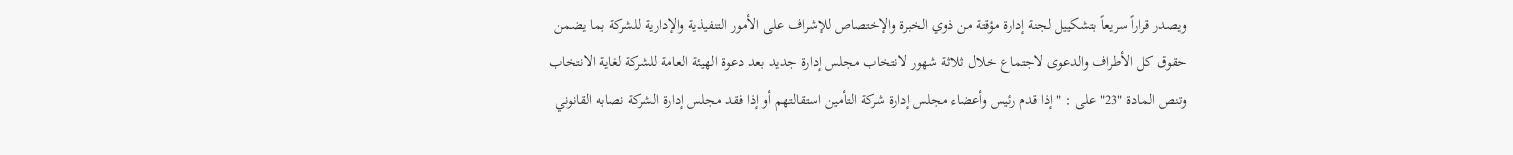ويصدر قراراً سريعاً بتشكييل لجنة إدارة مؤقتة من ذوي الخبرة والإختصاص للإشراف على الأمور التنفيذية والإدارية للشركة بما يضمن حقوق كل الأطراف والدعوى لاجتماع خلال ثلاثة شهور لانتخاب مجلس إدارة جديد بعد دعوة الهيئة العامة للشركة لغاية الانتخاب وتنص المادة "23" على : "إذا قدم رئيس وأعضاء مجلس إدارة شركة التأمين استقالتهم أو إذا فقد مجلس إدارة الشركة نصابه القانوني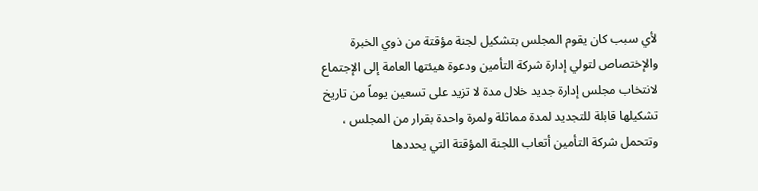لأي سبب كان يقوم المجلس بتشكيل لجنة مؤقتة من ذوي الخبرة والإختصاص لتولي إدارة شركة التأمين ودعوة هيئتها العامة إلى الإجتماع لانتخاب مجلس إدارة جديد خلال مدة لا تزيد على تسعين يوماً من تاريخ تشكيلها قابلة للتجديد لمدة مماثلة ولمرة واحدة بقرار من المجلس ، وتتحمل شركة التأمين أتعاب اللجنة المؤقتة التي يحددها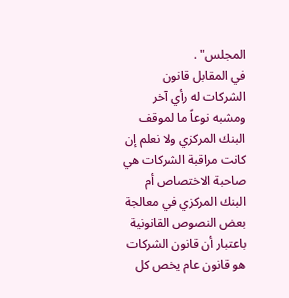المجلس" .
في المقابل قانون الشركات له رأي آخر ومشبه نوعاً ما لموقف البنك المركزي ولا نعلم إن كانت مراقبة الشركات هي صاحبة الاختصاص أم البنك المركزي في معالجة بعض النصوص القانونية باعتبار أن قانون الشركات هو قانون عام يخص كل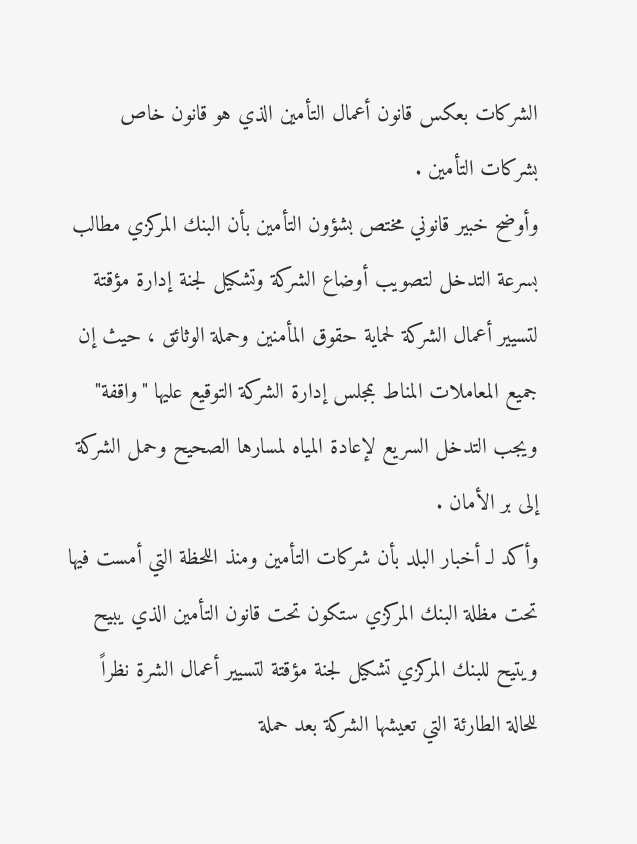الشركات بعكس قانون أعمال التأمين الذي هو قانون خاص بشركات التأمين .
وأوضح خبير قانوني مختص بشؤون التأمين بأن البنك المركزي مطالب بسرعة التدخل لتصويب أوضاع الشركة وتشكيل لجنة إدارة مؤقتة لتسيير أعمال الشركة لحماية حقوق المأمنين وحملة الوثائق ، حيث إن جميع المعاملات المناط بمجلس إدارة الشركة التوقيع عليها "واقفة" ويجب التدخل السريع لإعادة المياه لمسارها الصحيح وحمل الشركة إلى بر الأمان .
وأكد لـ أخبار البلد بأن شركات التأمين ومنذ اللحظة التي أمست فيها تحت مظلة البنك المركزي ستكون تحت قانون التأمين الذي يبيح ويتيح للبنك المركزي تشكيل لجنة مؤقتة لتسيير أعمال الشرة نظراً للحالة الطارئة التي تعيشها الشركة بعد حملة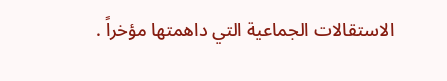الاستقالات الجماعية التي داهمتها مؤخراً .